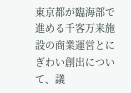東京都が臨海部で進める千客万来施設の商業運営とにぎわい創出について、議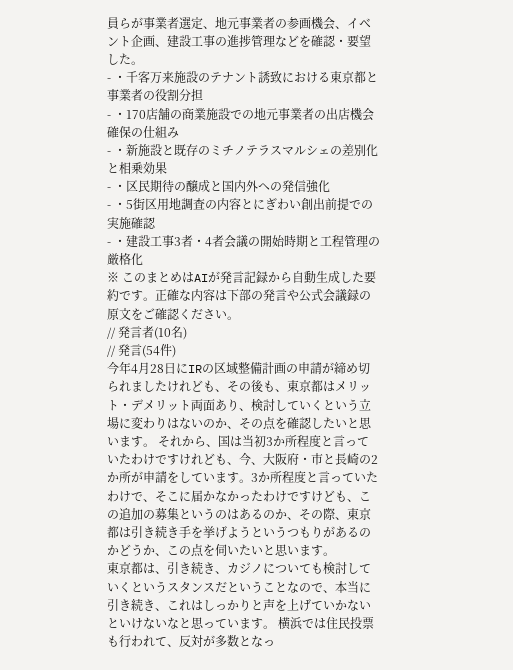員らが事業者選定、地元事業者の参画機会、イベント企画、建設工事の進捗管理などを確認・要望した。
- ・千客万来施設のテナント誘致における東京都と事業者の役割分担
- ・170店舗の商業施設での地元事業者の出店機会確保の仕組み
- ・新施設と既存のミチノテラスマルシェの差別化と相乗効果
- ・区民期待の醸成と国内外への発信強化
- ・5街区用地調査の内容とにぎわい創出前提での実施確認
- ・建設工事3者・4者会議の開始時期と工程管理の厳格化
※ このまとめはAIが発言記録から自動生成した要約です。正確な内容は下部の発言や公式会議録の原文をご確認ください。
// 発言者(10名)
// 発言(54件)
今年4月28日にIRの区域整備計画の申請が締め切られましたけれども、その後も、東京都はメリット・デメリット両面あり、検討していくという立場に変わりはないのか、その点を確認したいと思います。 それから、国は当初3か所程度と言っていたわけですけれども、今、大阪府・市と長崎の2か所が申請をしています。3か所程度と言っていたわけで、そこに届かなかったわけですけども、この追加の募集というのはあるのか、その際、東京都は引き続き手を挙げようというつもりがあるのかどうか、この点を伺いたいと思います。
東京都は、引き続き、カジノについても検討していくというスタンスだということなので、本当に引き続き、これはしっかりと声を上げていかないといけないなと思っています。 横浜では住民投票も行われて、反対が多数となっ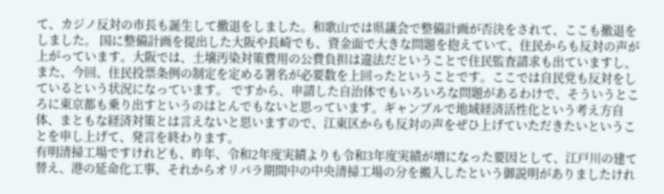て、カジノ反対の市長も誕生して撤退をしました。和歌山では県議会で整備計画が否決をされて、ここも撤退をしました。 国に整備計画を提出した大阪や長崎でも、資金面で大きな問題を抱えていて、住民からも反対の声が上がっています。大阪では、土壌汚染対策費用の公費負担は違法だということで住民監査請求も出ていますし、また、今回、住民投票条例の制定を定める署名が必要数を上回ったということです。ここでは自民党も反対をしているという状況になっています。 ですから、申請した自治体でもいろいろな問題があるわけで、そういうところに東京都も乗り出すというのはとんでもないと思っています。ギャンブルで地域経済活性化という考え方自体、まともな経済対策とは言えないと思いますので、江東区からも反対の声をぜひ上げていただきたいということを申し上げて、発言を終わります。
有明清掃工場ですけれども、昨年、令和2年度実績よりも令和3年度実績が増になった要因として、江戸川の建て替え、港の延命化工事、それからオリパラ期間中の中央清掃工場の分を搬入したという御説明がありましたけれ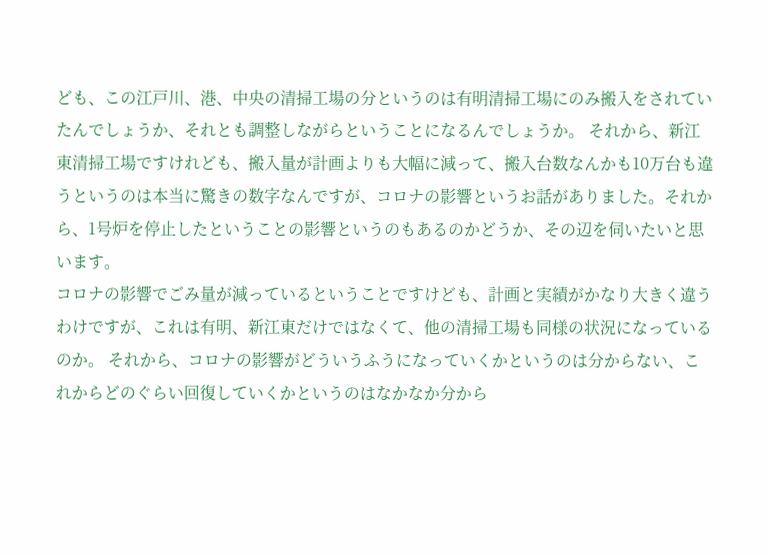ども、この江戸川、港、中央の清掃工場の分というのは有明清掃工場にのみ搬入をされていたんでしょうか、それとも調整しながらということになるんでしょうか。 それから、新江東清掃工場ですけれども、搬入量が計画よりも大幅に減って、搬入台数なんかも10万台も違うというのは本当に驚きの数字なんですが、コロナの影響というお話がありました。それから、1号炉を停止したということの影響というのもあるのかどうか、その辺を伺いたいと思います。
コロナの影響でごみ量が減っているということですけども、計画と実績がかなり大きく違うわけですが、これは有明、新江東だけではなくて、他の清掃工場も同様の状況になっているのか。 それから、コロナの影響がどういうふうになっていくかというのは分からない、これからどのぐらい回復していくかというのはなかなか分から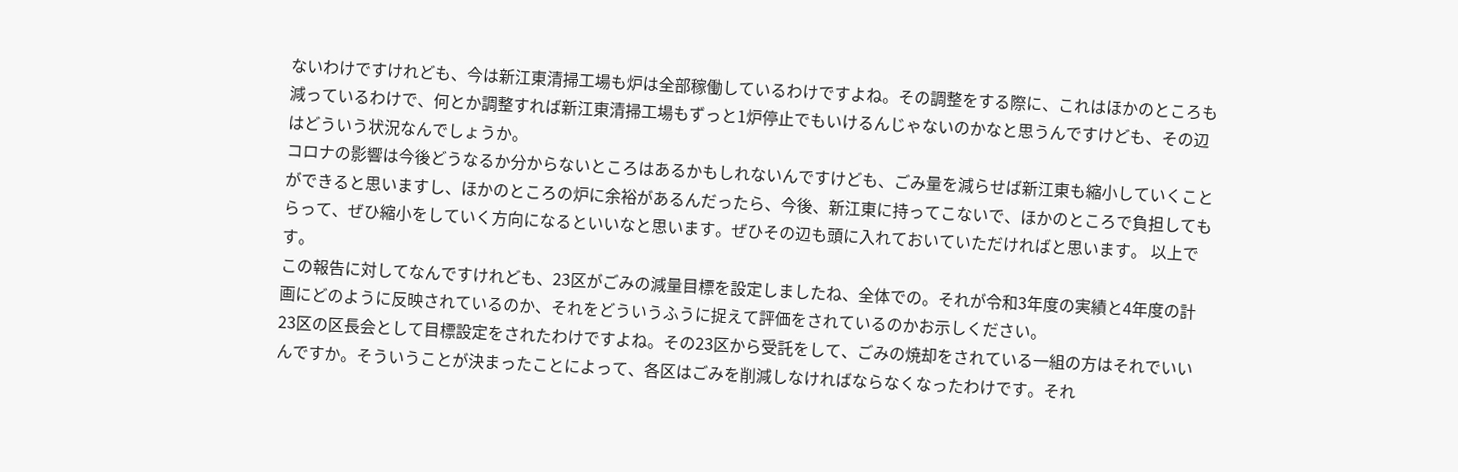ないわけですけれども、今は新江東清掃工場も炉は全部稼働しているわけですよね。その調整をする際に、これはほかのところも減っているわけで、何とか調整すれば新江東清掃工場もずっと1炉停止でもいけるんじゃないのかなと思うんですけども、その辺はどういう状況なんでしょうか。
コロナの影響は今後どうなるか分からないところはあるかもしれないんですけども、ごみ量を減らせば新江東も縮小していくことができると思いますし、ほかのところの炉に余裕があるんだったら、今後、新江東に持ってこないで、ほかのところで負担してもらって、ぜひ縮小をしていく方向になるといいなと思います。ぜひその辺も頭に入れておいていただければと思います。 以上です。
この報告に対してなんですけれども、23区がごみの減量目標を設定しましたね、全体での。それが令和3年度の実績と4年度の計画にどのように反映されているのか、それをどういうふうに捉えて評価をされているのかお示しください。
23区の区長会として目標設定をされたわけですよね。その23区から受託をして、ごみの焼却をされている一組の方はそれでいいんですか。そういうことが決まったことによって、各区はごみを削減しなければならなくなったわけです。それ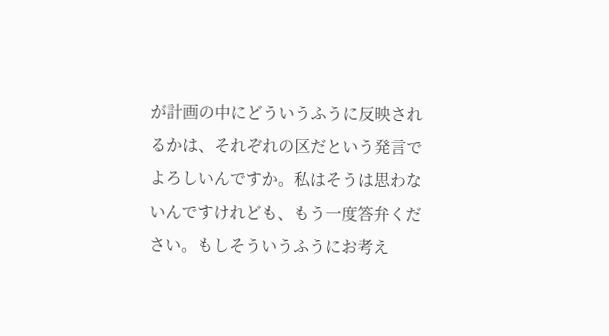が計画の中にどういうふうに反映されるかは、それぞれの区だという発言でよろしいんですか。私はそうは思わないんですけれども、もう一度答弁ください。もしそういうふうにお考え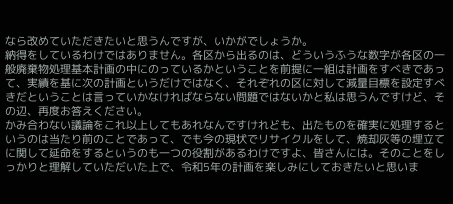なら改めていただきたいと思うんですが、いかがでしょうか。
納得をしているわけではありません。各区から出るのは、どういうふうな数字が各区の一般廃棄物処理基本計画の中にのっているかということを前提に一組は計画をすべきであって、実績を基に次の計画というだけではなく、それぞれの区に対して減量目標を設定すべきだということは言っていかなければならない問題ではないかと私は思うんですけど、その辺、再度お答えください。
かみ合わない議論をこれ以上してもあれなんですけれども、出たものを確実に処理するというのは当たり前のことであって、でも今の現状でリサイクルをして、焼却灰等の埋立てに関して延命をするというのも一つの役割があるわけですよ、皆さんには。そのことをしっかりと理解していただいた上で、令和5年の計画を楽しみにしておきたいと思いま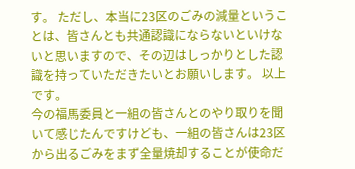す。 ただし、本当に23区のごみの減量ということは、皆さんとも共通認識にならないといけないと思いますので、その辺はしっかりとした認識を持っていただきたいとお願いします。 以上です。
今の福馬委員と一組の皆さんとのやり取りを聞いて感じたんですけども、一組の皆さんは23区から出るごみをまず全量焼却することが使命だ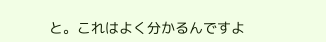と。これはよく分かるんですよ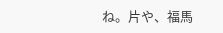ね。片や、福馬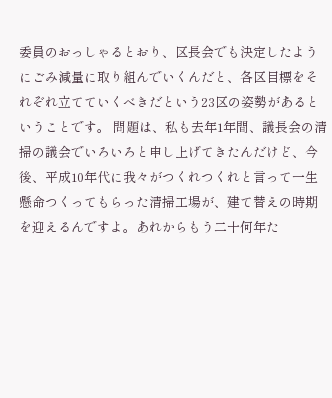委員のおっしゃるとおり、区長会でも決定したようにごみ減量に取り組んでいくんだと、各区目標をそれぞれ立てていくべきだという23区の姿勢があるということです。 問題は、私も去年1年間、議長会の清掃の議会でいろいろと申し上げてきたんだけど、今後、平成10年代に我々がつくれつくれと言って一生懸命つくってもらった清掃工場が、建て替えの時期を迎えるんですよ。あれからもう二十何年た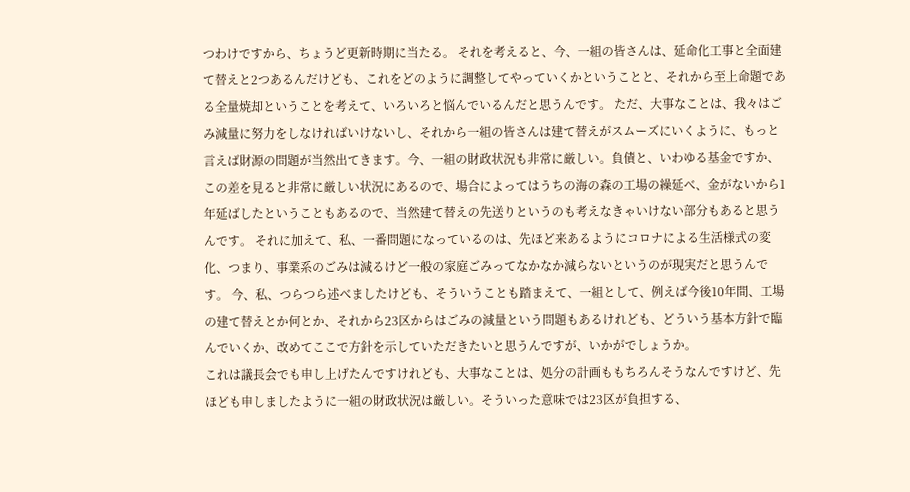つわけですから、ちょうど更新時期に当たる。 それを考えると、今、一組の皆さんは、延命化工事と全面建て替えと2つあるんだけども、これをどのように調整してやっていくかということと、それから至上命題である全量焼却ということを考えて、いろいろと悩んでいるんだと思うんです。 ただ、大事なことは、我々はごみ減量に努力をしなければいけないし、それから一組の皆さんは建て替えがスムーズにいくように、もっと言えば財源の問題が当然出てきます。今、一組の財政状況も非常に厳しい。負債と、いわゆる基金ですか、この差を見ると非常に厳しい状況にあるので、場合によってはうちの海の森の工場の繰延べ、金がないから1年延ばしたということもあるので、当然建て替えの先送りというのも考えなきゃいけない部分もあると思うんです。 それに加えて、私、一番問題になっているのは、先ほど来あるようにコロナによる生活様式の変化、つまり、事業系のごみは減るけど一般の家庭ごみってなかなか減らないというのが現実だと思うんです。 今、私、つらつら述べましたけども、そういうことも踏まえて、一組として、例えば今後10年間、工場の建て替えとか何とか、それから23区からはごみの減量という問題もあるけれども、どういう基本方針で臨んでいくか、改めてここで方針を示していただきたいと思うんですが、いかがでしょうか。
これは議長会でも申し上げたんですけれども、大事なことは、処分の計画ももちろんそうなんですけど、先ほども申しましたように一組の財政状況は厳しい。そういった意味では23区が負担する、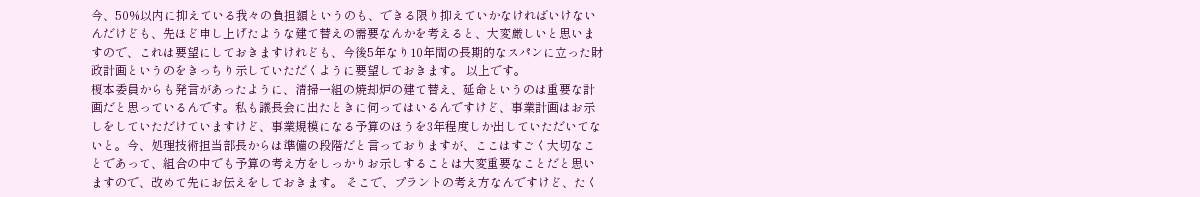今、50%以内に抑えている我々の負担額というのも、できる限り抑えていかなければいけないんだけども、先ほど申し上げたような建て替えの需要なんかを考えると、大変厳しいと思いますので、これは要望にしておきますけれども、今後5年なり10年間の長期的なスパンに立った財政計画というのをきっちり示していただくように要望しておきます。 以上です。
榎本委員からも発言があったように、清掃一組の焼却炉の建て替え、延命というのは重要な計画だと思っているんです。私も議長会に出たときに伺ってはいるんですけど、事業計画はお示しをしていただけていますけど、事業規模になる予算のほうを3年程度しか出していただいてないと。今、処理技術担当部長からは準備の段階だと言っておりますが、ここはすごく大切なことであって、組合の中でも予算の考え方をしっかりお示しすることは大変重要なことだと思いますので、改めて先にお伝えをしておきます。 そこで、プラントの考え方なんですけど、たく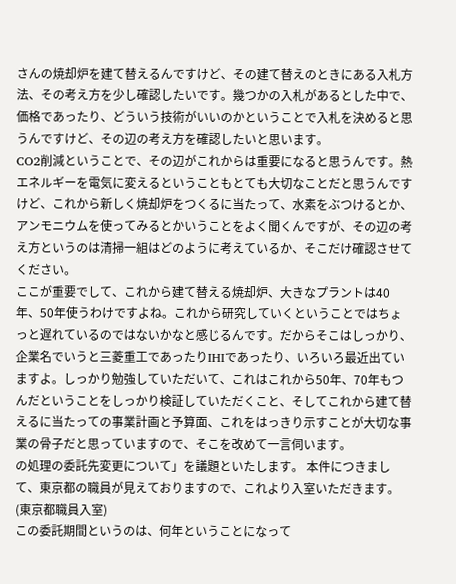さんの焼却炉を建て替えるんですけど、その建て替えのときにある入札方法、その考え方を少し確認したいです。幾つかの入札があるとした中で、価格であったり、どういう技術がいいのかということで入札を決めると思うんですけど、その辺の考え方を確認したいと思います。
CO2削減ということで、その辺がこれからは重要になると思うんです。熱エネルギーを電気に変えるということもとても大切なことだと思うんですけど、これから新しく焼却炉をつくるに当たって、水素をぶつけるとか、アンモニウムを使ってみるとかいうことをよく聞くんですが、その辺の考え方というのは清掃一組はどのように考えているか、そこだけ確認させてください。
ここが重要でして、これから建て替える焼却炉、大きなプラントは40年、50年使うわけですよね。これから研究していくということではちょっと遅れているのではないかなと感じるんです。だからそこはしっかり、企業名でいうと三菱重工であったりIHIであったり、いろいろ最近出ていますよ。しっかり勉強していただいて、これはこれから50年、70年もつんだということをしっかり検証していただくこと、そしてこれから建て替えるに当たっての事業計画と予算面、これをはっきり示すことが大切な事業の骨子だと思っていますので、そこを改めて一言伺います。
の処理の委託先変更について」を議題といたします。 本件につきまして、東京都の職員が見えておりますので、これより入室いただきます。 (東京都職員入室)
この委託期間というのは、何年ということになって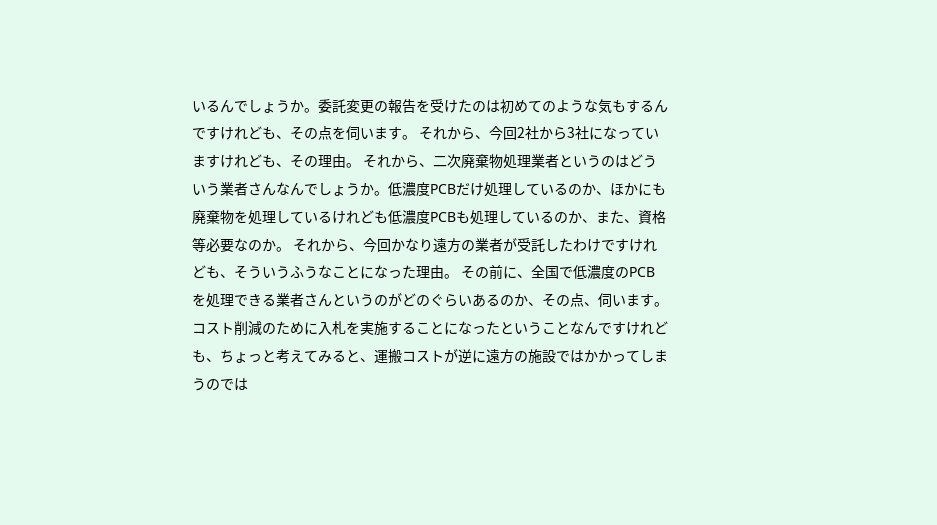いるんでしょうか。委託変更の報告を受けたのは初めてのような気もするんですけれども、その点を伺います。 それから、今回2社から3社になっていますけれども、その理由。 それから、二次廃棄物処理業者というのはどういう業者さんなんでしょうか。低濃度PCBだけ処理しているのか、ほかにも廃棄物を処理しているけれども低濃度PCBも処理しているのか、また、資格等必要なのか。 それから、今回かなり遠方の業者が受託したわけですけれども、そういうふうなことになった理由。 その前に、全国で低濃度のPCBを処理できる業者さんというのがどのぐらいあるのか、その点、伺います。
コスト削減のために入札を実施することになったということなんですけれども、ちょっと考えてみると、運搬コストが逆に遠方の施設ではかかってしまうのでは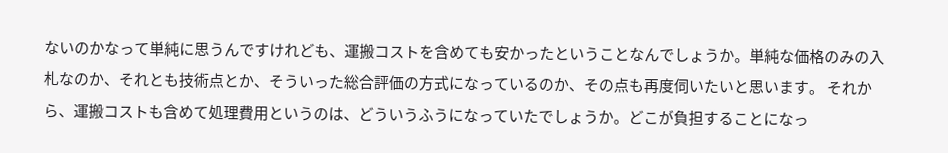ないのかなって単純に思うんですけれども、運搬コストを含めても安かったということなんでしょうか。単純な価格のみの入札なのか、それとも技術点とか、そういった総合評価の方式になっているのか、その点も再度伺いたいと思います。 それから、運搬コストも含めて処理費用というのは、どういうふうになっていたでしょうか。どこが負担することになっ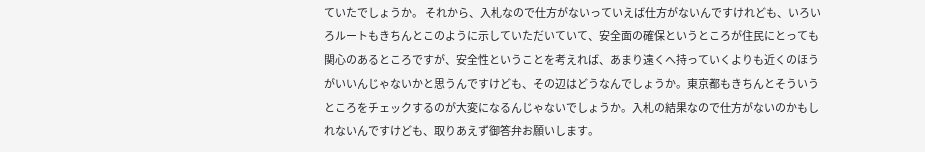ていたでしょうか。 それから、入札なので仕方がないっていえば仕方がないんですけれども、いろいろルートもきちんとこのように示していただいていて、安全面の確保というところが住民にとっても関心のあるところですが、安全性ということを考えれば、あまり遠くへ持っていくよりも近くのほうがいいんじゃないかと思うんですけども、その辺はどうなんでしょうか。東京都もきちんとそういうところをチェックするのが大変になるんじゃないでしょうか。入札の結果なので仕方がないのかもしれないんですけども、取りあえず御答弁お願いします。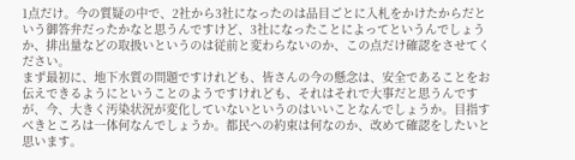1点だけ。今の質疑の中で、2社から3社になったのは品目ごとに入札をかけたからだという御答弁だったかなと思うんですけど、3社になったことによってというんでしょうか、排出量などの取扱いというのは従前と変わらないのか、この点だけ確認をさせてください。
まず最初に、地下水質の問題ですけれども、皆さんの今の懸念は、安全であることをお伝えできるようにということのようですけれども、それはそれで大事だと思うんですが、今、大きく汚染状況が変化していないというのはいいことなんでしょうか。目指すべきところは一体何なんでしょうか。都民への約束は何なのか、改めて確認をしたいと思います。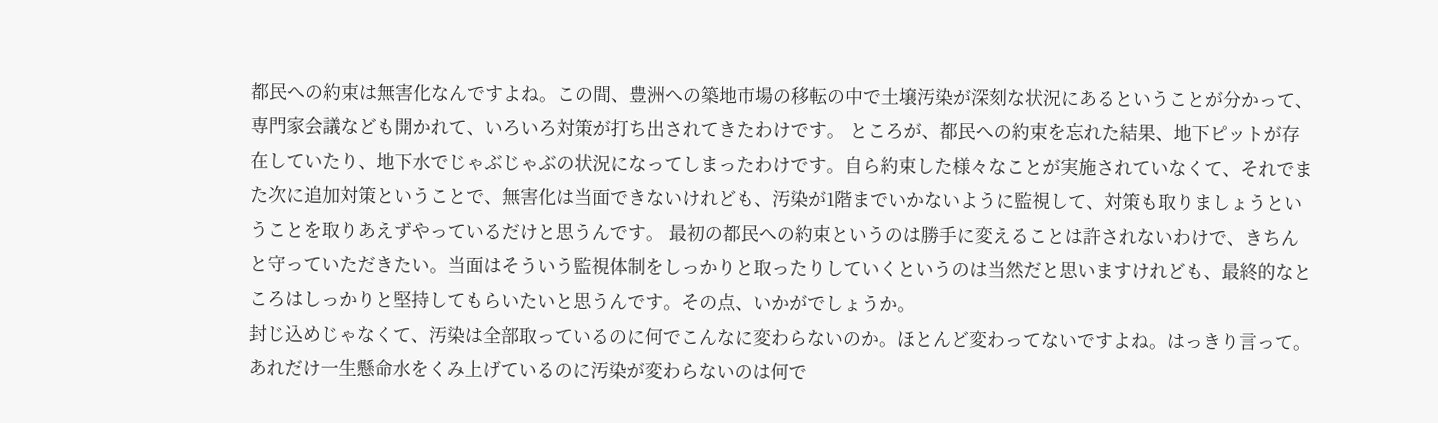都民への約束は無害化なんですよね。この間、豊洲への築地市場の移転の中で土壌汚染が深刻な状況にあるということが分かって、専門家会議なども開かれて、いろいろ対策が打ち出されてきたわけです。 ところが、都民への約束を忘れた結果、地下ピットが存在していたり、地下水でじゃぶじゃぶの状況になってしまったわけです。自ら約束した様々なことが実施されていなくて、それでまた次に追加対策ということで、無害化は当面できないけれども、汚染が1階までいかないように監視して、対策も取りましょうということを取りあえずやっているだけと思うんです。 最初の都民への約束というのは勝手に変えることは許されないわけで、きちんと守っていただきたい。当面はそういう監視体制をしっかりと取ったりしていくというのは当然だと思いますけれども、最終的なところはしっかりと堅持してもらいたいと思うんです。その点、いかがでしょうか。
封じ込めじゃなくて、汚染は全部取っているのに何でこんなに変わらないのか。ほとんど変わってないですよね。はっきり言って。あれだけ一生懸命水をくみ上げているのに汚染が変わらないのは何で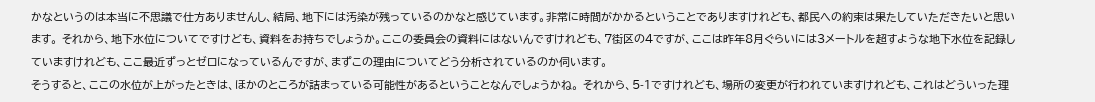かなというのは本当に不思議で仕方ありませんし、結局、地下には汚染が残っているのかなと感じています。非常に時間がかかるということでありますけれども、都民への約束は果たしていただきたいと思います。 それから、地下水位についてですけども、資料をお持ちでしょうか。ここの委員会の資料にはないんですけれども、7街区の4ですが、ここは昨年8月ぐらいには3メートルを超すような地下水位を記録していますけれども、ここ最近ずっとゼロになっているんですが、まずこの理由についてどう分析されているのか伺います。
そうすると、ここの水位が上がったときは、ほかのところが詰まっている可能性があるということなんでしょうかね。 それから、5-1ですけれども、場所の変更が行われていますけれども、これはどういった理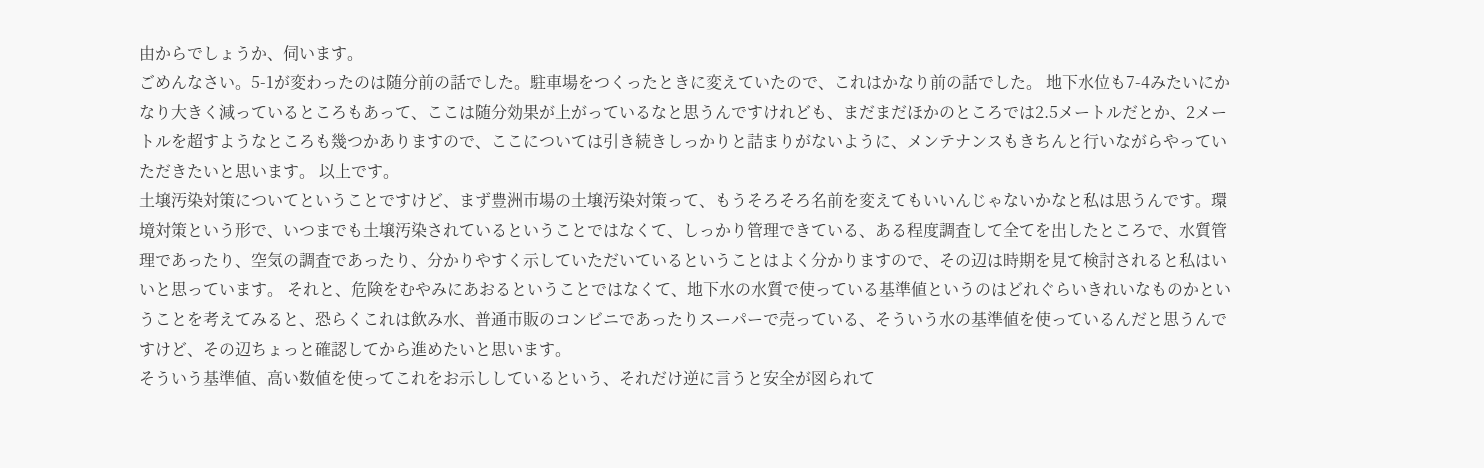由からでしょうか、伺います。
ごめんなさい。5-1が変わったのは随分前の話でした。駐車場をつくったときに変えていたので、これはかなり前の話でした。 地下水位も7-4みたいにかなり大きく減っているところもあって、ここは随分効果が上がっているなと思うんですけれども、まだまだほかのところでは2.5メートルだとか、2メートルを超すようなところも幾つかありますので、ここについては引き続きしっかりと詰まりがないように、メンテナンスもきちんと行いながらやっていただきたいと思います。 以上です。
土壌汚染対策についてということですけど、まず豊洲市場の土壌汚染対策って、もうそろそろ名前を変えてもいいんじゃないかなと私は思うんです。環境対策という形で、いつまでも土壌汚染されているということではなくて、しっかり管理できている、ある程度調査して全てを出したところで、水質管理であったり、空気の調査であったり、分かりやすく示していただいているということはよく分かりますので、その辺は時期を見て検討されると私はいいと思っています。 それと、危険をむやみにあおるということではなくて、地下水の水質で使っている基準値というのはどれぐらいきれいなものかということを考えてみると、恐らくこれは飲み水、普通市販のコンビニであったりスーパーで売っている、そういう水の基準値を使っているんだと思うんですけど、その辺ちょっと確認してから進めたいと思います。
そういう基準値、高い数値を使ってこれをお示ししているという、それだけ逆に言うと安全が図られて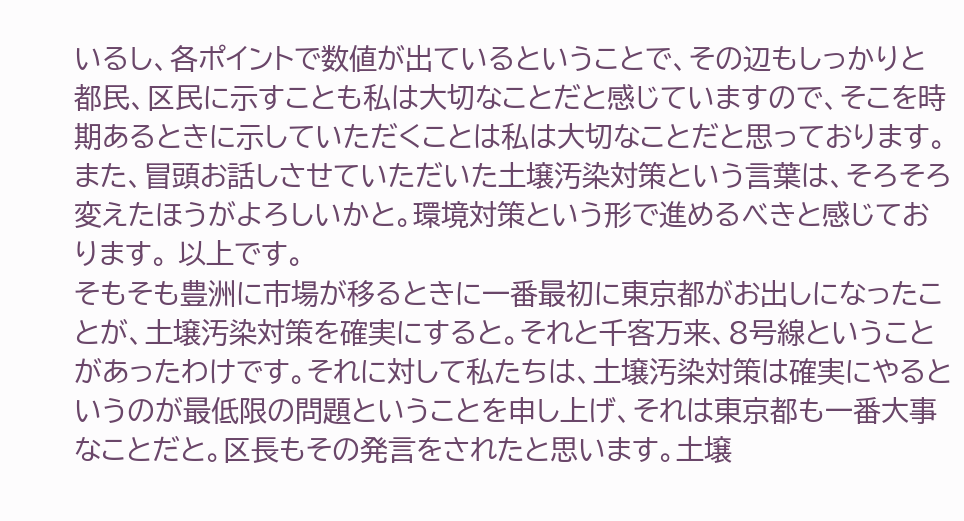いるし、各ポイントで数値が出ているということで、その辺もしっかりと都民、区民に示すことも私は大切なことだと感じていますので、そこを時期あるときに示していただくことは私は大切なことだと思っております。 また、冒頭お話しさせていただいた土壌汚染対策という言葉は、そろそろ変えたほうがよろしいかと。環境対策という形で進めるべきと感じております。 以上です。
そもそも豊洲に市場が移るときに一番最初に東京都がお出しになったことが、土壌汚染対策を確実にすると。それと千客万来、8号線ということがあったわけです。それに対して私たちは、土壌汚染対策は確実にやるというのが最低限の問題ということを申し上げ、それは東京都も一番大事なことだと。区長もその発言をされたと思います。土壌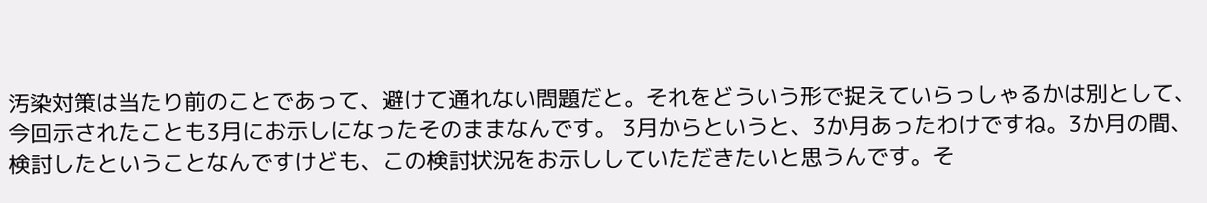汚染対策は当たり前のことであって、避けて通れない問題だと。それをどういう形で捉えていらっしゃるかは別として、今回示されたことも3月にお示しになったそのままなんです。 3月からというと、3か月あったわけですね。3か月の間、検討したということなんですけども、この検討状況をお示ししていただきたいと思うんです。そ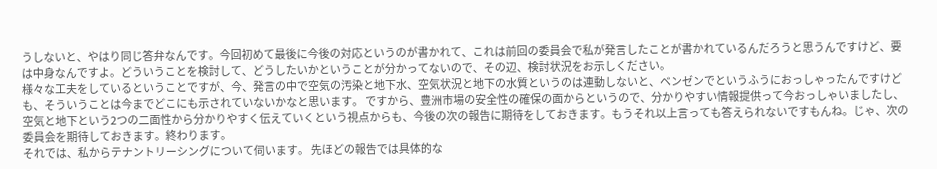うしないと、やはり同じ答弁なんです。今回初めて最後に今後の対応というのが書かれて、これは前回の委員会で私が発言したことが書かれているんだろうと思うんですけど、要は中身なんですよ。どういうことを検討して、どうしたいかということが分かってないので、その辺、検討状況をお示しください。
様々な工夫をしているということですが、今、発言の中で空気の汚染と地下水、空気状況と地下の水質というのは連動しないと、ベンゼンでというふうにおっしゃったんですけども、そういうことは今までどこにも示されていないかなと思います。 ですから、豊洲市場の安全性の確保の面からというので、分かりやすい情報提供って今おっしゃいましたし、空気と地下という2つの二面性から分かりやすく伝えていくという視点からも、今後の次の報告に期待をしておきます。もうそれ以上言っても答えられないですもんね。じゃ、次の委員会を期待しておきます。終わります。
それでは、私からテナントリーシングについて伺います。 先ほどの報告では具体的な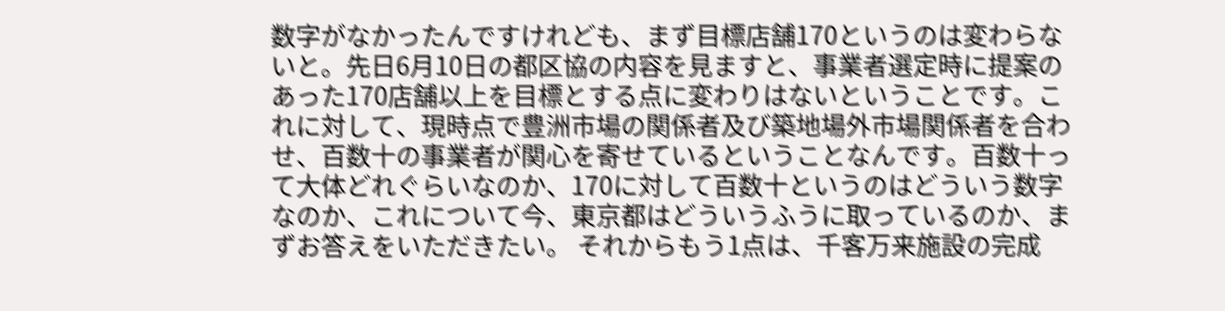数字がなかったんですけれども、まず目標店舗170というのは変わらないと。先日6月10日の都区協の内容を見ますと、事業者選定時に提案のあった170店舗以上を目標とする点に変わりはないということです。これに対して、現時点で豊洲市場の関係者及び築地場外市場関係者を合わせ、百数十の事業者が関心を寄せているということなんです。百数十って大体どれぐらいなのか、170に対して百数十というのはどういう数字なのか、これについて今、東京都はどういうふうに取っているのか、まずお答えをいただきたい。 それからもう1点は、千客万来施設の完成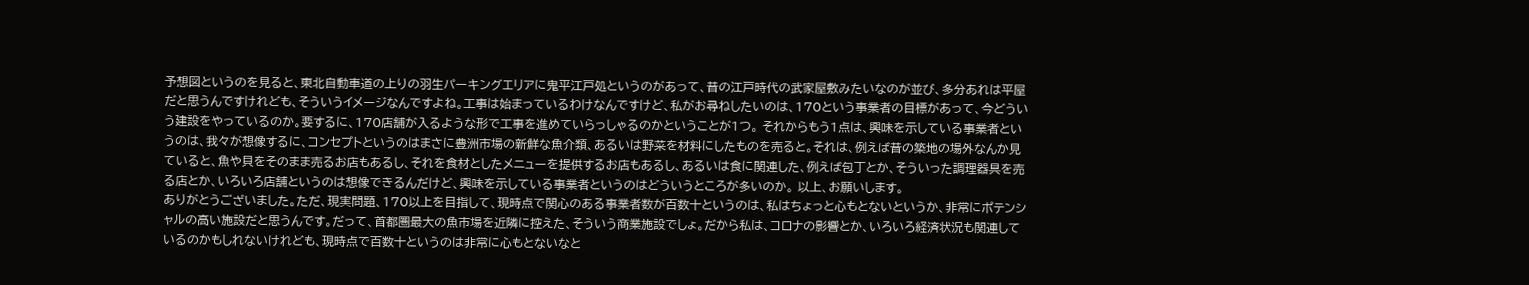予想図というのを見ると、東北自動車道の上りの羽生パーキングエリアに鬼平江戸処というのがあって、昔の江戸時代の武家屋敷みたいなのが並び、多分あれは平屋だと思うんですけれども、そういうイメージなんですよね。工事は始まっているわけなんですけど、私がお尋ねしたいのは、170という事業者の目標があって、今どういう建設をやっているのか。要するに、170店舗が入るような形で工事を進めていらっしゃるのかということが1つ。 それからもう1点は、興味を示している事業者というのは、我々が想像するに、コンセプトというのはまさに豊洲市場の新鮮な魚介類、あるいは野菜を材料にしたものを売ると。それは、例えば昔の築地の場外なんか見ていると、魚や貝をそのまま売るお店もあるし、それを食材としたメニューを提供するお店もあるし、あるいは食に関連した、例えば包丁とか、そういった調理器具を売る店とか、いろいろ店舗というのは想像できるんだけど、興味を示している事業者というのはどういうところが多いのか。 以上、お願いします。
ありがとうございました。ただ、現実問題、170以上を目指して、現時点で関心のある事業者数が百数十というのは、私はちょっと心もとないというか、非常にポテンシャルの高い施設だと思うんです。だって、首都圏最大の魚市場を近隣に控えた、そういう商業施設でしょ。だから私は、コロナの影響とか、いろいろ経済状況も関連しているのかもしれないけれども、現時点で百数十というのは非常に心もとないなと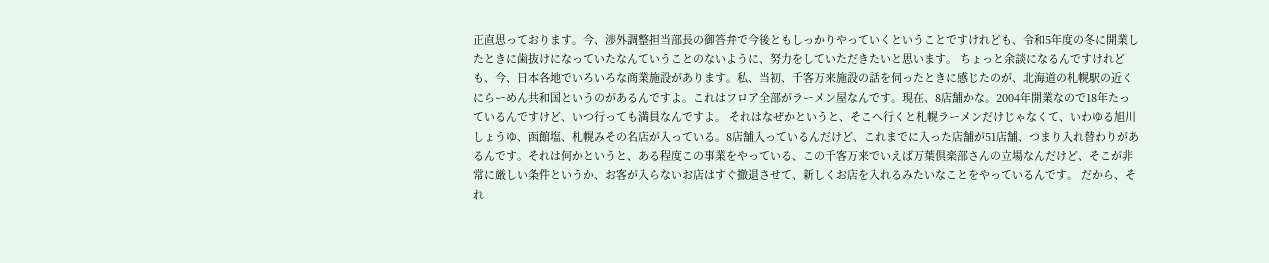正直思っております。今、渉外調整担当部長の御答弁で今後ともしっかりやっていくということですけれども、令和5年度の冬に開業したときに歯抜けになっていたなんていうことのないように、努力をしていただきたいと思います。 ちょっと余談になるんですけれども、今、日本各地でいろいろな商業施設があります。私、当初、千客万来施設の話を伺ったときに感じたのが、北海道の札幌駅の近くにらーめん共和国というのがあるんですよ。これはフロア全部がラーメン屋なんです。現在、8店舗かな。2004年開業なので18年たっているんですけど、いつ行っても満員なんですよ。 それはなぜかというと、そこへ行くと札幌ラーメンだけじゃなくて、いわゆる旭川しょうゆ、函館塩、札幌みその名店が入っている。8店舗入っているんだけど、これまでに入った店舗が51店舗、つまり入れ替わりがあるんです。それは何かというと、ある程度この事業をやっている、この千客万来でいえば万葉倶楽部さんの立場なんだけど、そこが非常に厳しい条件というか、お客が入らないお店はすぐ撤退させて、新しくお店を入れるみたいなことをやっているんです。 だから、それ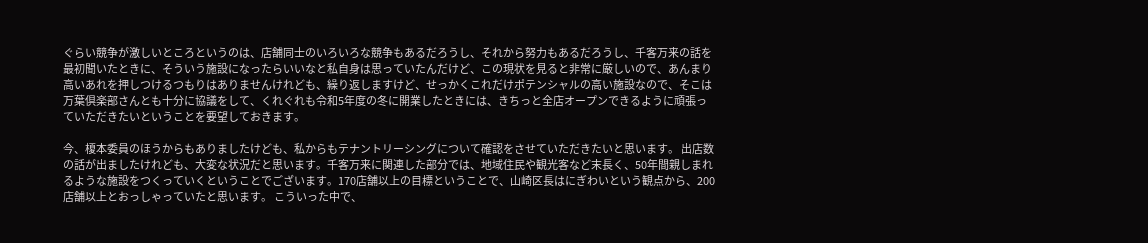ぐらい競争が激しいところというのは、店舗同士のいろいろな競争もあるだろうし、それから努力もあるだろうし、千客万来の話を最初聞いたときに、そういう施設になったらいいなと私自身は思っていたんだけど、この現状を見ると非常に厳しいので、あんまり高いあれを押しつけるつもりはありませんけれども、繰り返しますけど、せっかくこれだけポテンシャルの高い施設なので、そこは万葉倶楽部さんとも十分に協議をして、くれぐれも令和5年度の冬に開業したときには、きちっと全店オープンできるように頑張っていただきたいということを要望しておきます。

今、榎本委員のほうからもありましたけども、私からもテナントリーシングについて確認をさせていただきたいと思います。 出店数の話が出ましたけれども、大変な状況だと思います。千客万来に関連した部分では、地域住民や観光客など末長く、50年間親しまれるような施設をつくっていくということでございます。170店舗以上の目標ということで、山崎区長はにぎわいという観点から、200店舗以上とおっしゃっていたと思います。 こういった中で、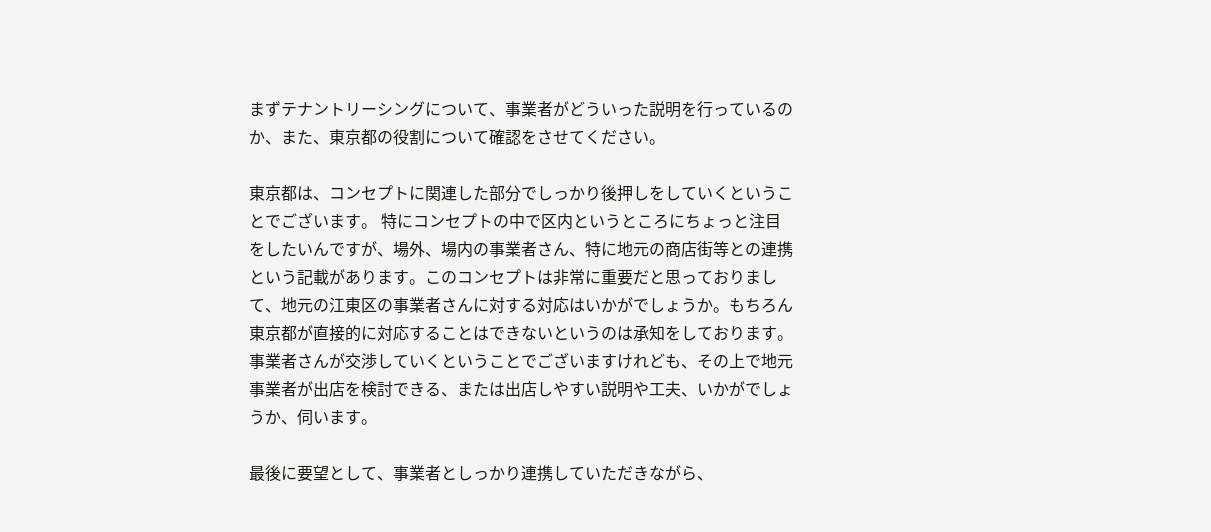まずテナントリーシングについて、事業者がどういった説明を行っているのか、また、東京都の役割について確認をさせてください。

東京都は、コンセプトに関連した部分でしっかり後押しをしていくということでございます。 特にコンセプトの中で区内というところにちょっと注目をしたいんですが、場外、場内の事業者さん、特に地元の商店街等との連携という記載があります。このコンセプトは非常に重要だと思っておりまして、地元の江東区の事業者さんに対する対応はいかがでしょうか。もちろん東京都が直接的に対応することはできないというのは承知をしております。事業者さんが交渉していくということでございますけれども、その上で地元事業者が出店を検討できる、または出店しやすい説明や工夫、いかがでしょうか、伺います。

最後に要望として、事業者としっかり連携していただきながら、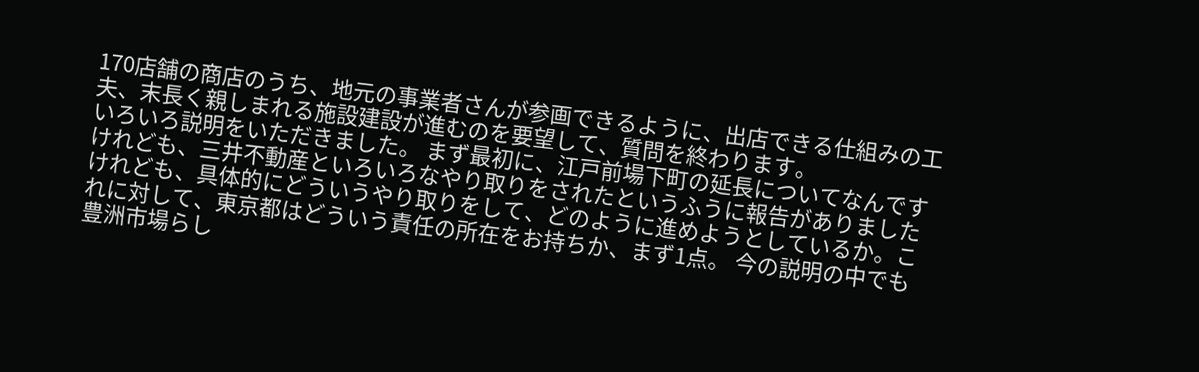170店舗の商店のうち、地元の事業者さんが参画できるように、出店できる仕組みの工夫、末長く親しまれる施設建設が進むのを要望して、質問を終わります。
いろいろ説明をいただきました。 まず最初に、江戸前場下町の延長についてなんですけれども、三井不動産といろいろなやり取りをされたというふうに報告がありましたけれども、具体的にどういうやり取りをして、どのように進めようとしているか。これに対して、東京都はどういう責任の所在をお持ちか、まず1点。 今の説明の中でも豊洲市場らし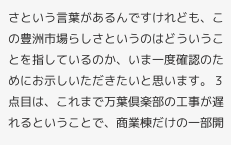さという言葉があるんですけれども、この豊洲市場らしさというのはどういうことを指しているのか、いま一度確認のためにお示しいただきたいと思います。 3点目は、これまで万葉倶楽部の工事が遅れるということで、商業棟だけの一部開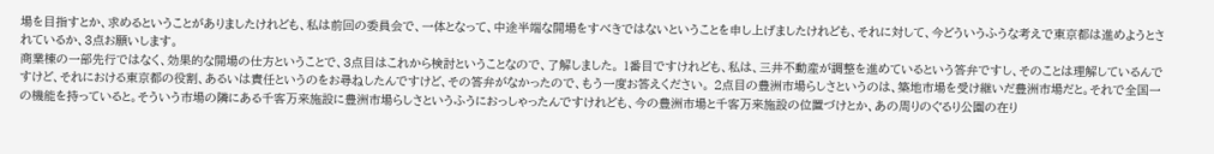場を目指すとか、求めるということがありましたけれども、私は前回の委員会で、一体となって、中途半端な開場をすべきではないということを申し上げましたけれども、それに対して、今どういうふうな考えで東京都は進めようとされているか、3点お願いします。
商業棟の一部先行ではなく、効果的な開場の仕方ということで、3点目はこれから検討ということなので、了解しました。 1番目ですけれども、私は、三井不動産が調整を進めているという答弁ですし、そのことは理解しているんですけど、それにおける東京都の役割、あるいは責任というのをお尋ねしたんですけど、その答弁がなかったので、もう一度お答えください。 2点目の豊洲市場らしさというのは、築地市場を受け継いだ豊洲市場だと。それで全国一の機能を持っていると。そういう市場の隣にある千客万来施設に豊洲市場らしさというふうにおっしゃったんですけれども、今の豊洲市場と千客万来施設の位置づけとか、あの周りのぐるり公園の在り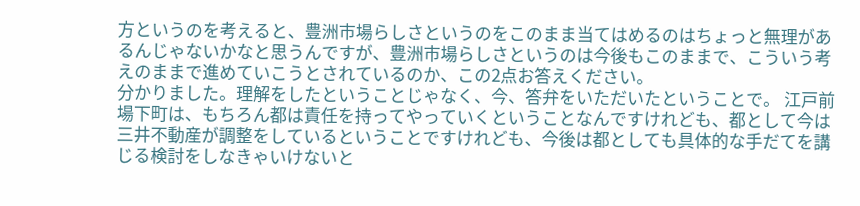方というのを考えると、豊洲市場らしさというのをこのまま当てはめるのはちょっと無理があるんじゃないかなと思うんですが、豊洲市場らしさというのは今後もこのままで、こういう考えのままで進めていこうとされているのか、この2点お答えください。
分かりました。理解をしたということじゃなく、今、答弁をいただいたということで。 江戸前場下町は、もちろん都は責任を持ってやっていくということなんですけれども、都として今は三井不動産が調整をしているということですけれども、今後は都としても具体的な手だてを講じる検討をしなきゃいけないと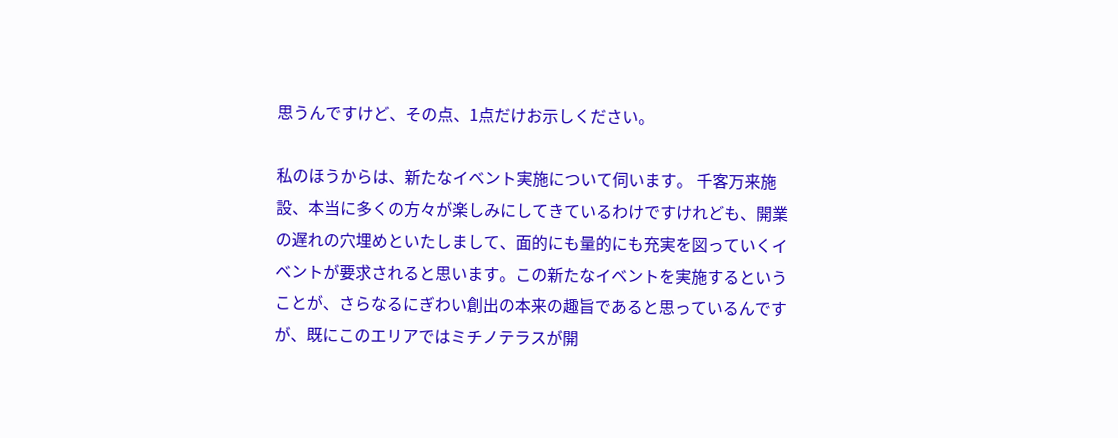思うんですけど、その点、1点だけお示しください。

私のほうからは、新たなイベント実施について伺います。 千客万来施設、本当に多くの方々が楽しみにしてきているわけですけれども、開業の遅れの穴埋めといたしまして、面的にも量的にも充実を図っていくイベントが要求されると思います。この新たなイベントを実施するということが、さらなるにぎわい創出の本来の趣旨であると思っているんですが、既にこのエリアではミチノテラスが開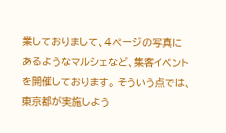業しておりまして、4ページの写真にあるようなマルシェなど、集客イベントを開催しております。 そういう点では、東京都が実施しよう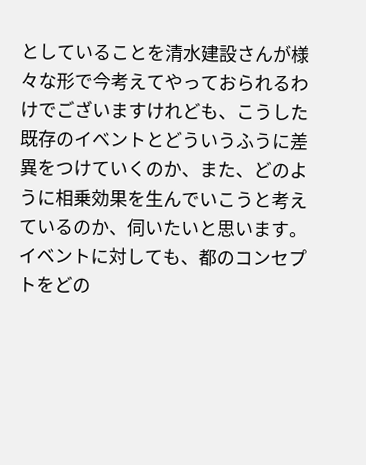としていることを清水建設さんが様々な形で今考えてやっておられるわけでございますけれども、こうした既存のイベントとどういうふうに差異をつけていくのか、また、どのように相乗効果を生んでいこうと考えているのか、伺いたいと思います。イベントに対しても、都のコンセプトをどの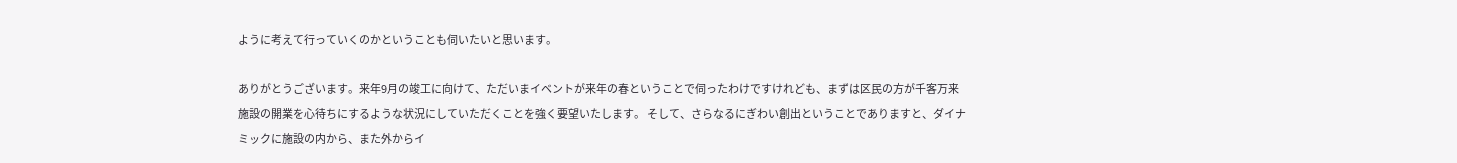ように考えて行っていくのかということも伺いたいと思います。

ありがとうございます。来年9月の竣工に向けて、ただいまイベントが来年の春ということで伺ったわけですけれども、まずは区民の方が千客万来施設の開業を心待ちにするような状況にしていただくことを強く要望いたします。 そして、さらなるにぎわい創出ということでありますと、ダイナミックに施設の内から、また外からイ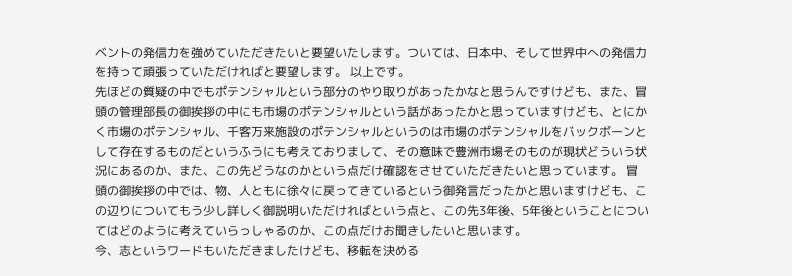ベントの発信力を強めていただきたいと要望いたします。ついては、日本中、そして世界中への発信力を持って頑張っていただければと要望します。 以上です。
先ほどの質疑の中でもポテンシャルという部分のやり取りがあったかなと思うんですけども、また、冒頭の管理部長の御挨拶の中にも市場のポテンシャルという話があったかと思っていますけども、とにかく市場のポテンシャル、千客万来施設のポテンシャルというのは市場のポテンシャルをバックボーンとして存在するものだというふうにも考えておりまして、その意味で豊洲市場そのものが現状どういう状況にあるのか、また、この先どうなのかという点だけ確認をさせていただきたいと思っています。 冒頭の御挨拶の中では、物、人ともに徐々に戻ってきているという御発言だったかと思いますけども、この辺りについてもう少し詳しく御説明いただければという点と、この先3年後、5年後ということについてはどのように考えていらっしゃるのか、この点だけお聞きしたいと思います。
今、志というワードもいただきましたけども、移転を決める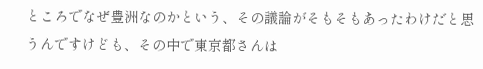ところでなぜ豊洲なのかという、その議論がそもそもあったわけだと思うんですけども、その中で東京都さんは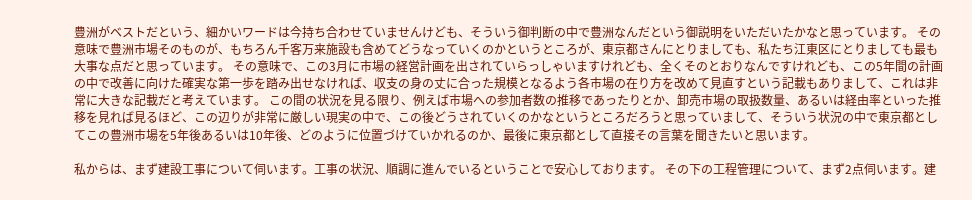豊洲がベストだという、細かいワードは今持ち合わせていませんけども、そういう御判断の中で豊洲なんだという御説明をいただいたかなと思っています。 その意味で豊洲市場そのものが、もちろん千客万来施設も含めてどうなっていくのかというところが、東京都さんにとりましても、私たち江東区にとりましても最も大事な点だと思っています。 その意味で、この3月に市場の経営計画を出されていらっしゃいますけれども、全くそのとおりなんですけれども、この5年間の計画の中で改善に向けた確実な第一歩を踏み出せなければ、収支の身の丈に合った規模となるよう各市場の在り方を改めて見直すという記載もありまして、これは非常に大きな記載だと考えています。 この間の状況を見る限り、例えば市場への参加者数の推移であったりとか、卸売市場の取扱数量、あるいは経由率といった推移を見れば見るほど、この辺りが非常に厳しい現実の中で、この後どうされていくのかなというところだろうと思っていまして、そういう状況の中で東京都としてこの豊洲市場を5年後あるいは10年後、どのように位置づけていかれるのか、最後に東京都として直接その言葉を聞きたいと思います。

私からは、まず建設工事について伺います。工事の状況、順調に進んでいるということで安心しております。 その下の工程管理について、まず2点伺います。建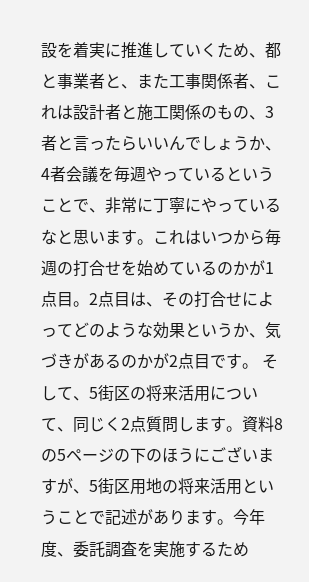設を着実に推進していくため、都と事業者と、また工事関係者、これは設計者と施工関係のもの、3者と言ったらいいんでしょうか、4者会議を毎週やっているということで、非常に丁寧にやっているなと思います。これはいつから毎週の打合せを始めているのかが1点目。2点目は、その打合せによってどのような効果というか、気づきがあるのかが2点目です。 そして、5街区の将来活用について、同じく2点質問します。資料8の5ページの下のほうにございますが、5街区用地の将来活用ということで記述があります。今年度、委託調査を実施するため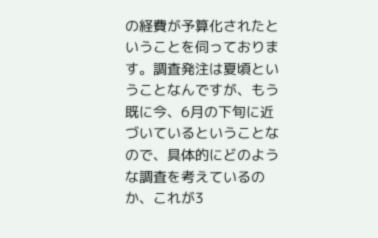の経費が予算化されたということを伺っております。調査発注は夏頃ということなんですが、もう既に今、6月の下旬に近づいているということなので、具体的にどのような調査を考えているのか、これが3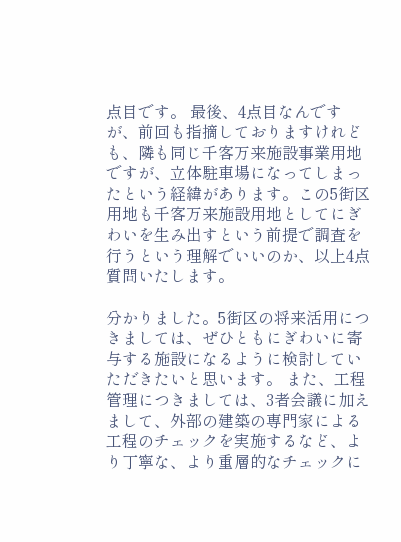点目です。 最後、4点目なんですが、前回も指摘しておりますけれども、隣も同じ千客万来施設事業用地ですが、立体駐車場になってしまったという経緯があります。この5街区用地も千客万来施設用地としてにぎわいを生み出すという前提で調査を行うという理解でいいのか、以上4点質問いたします。

分かりました。5街区の将来活用につきましては、ぜひともにぎわいに寄与する施設になるように検討していただきたいと思います。 また、工程管理につきましては、3者会議に加えまして、外部の建築の専門家による工程のチェックを実施するなど、より丁寧な、より重層的なチェックに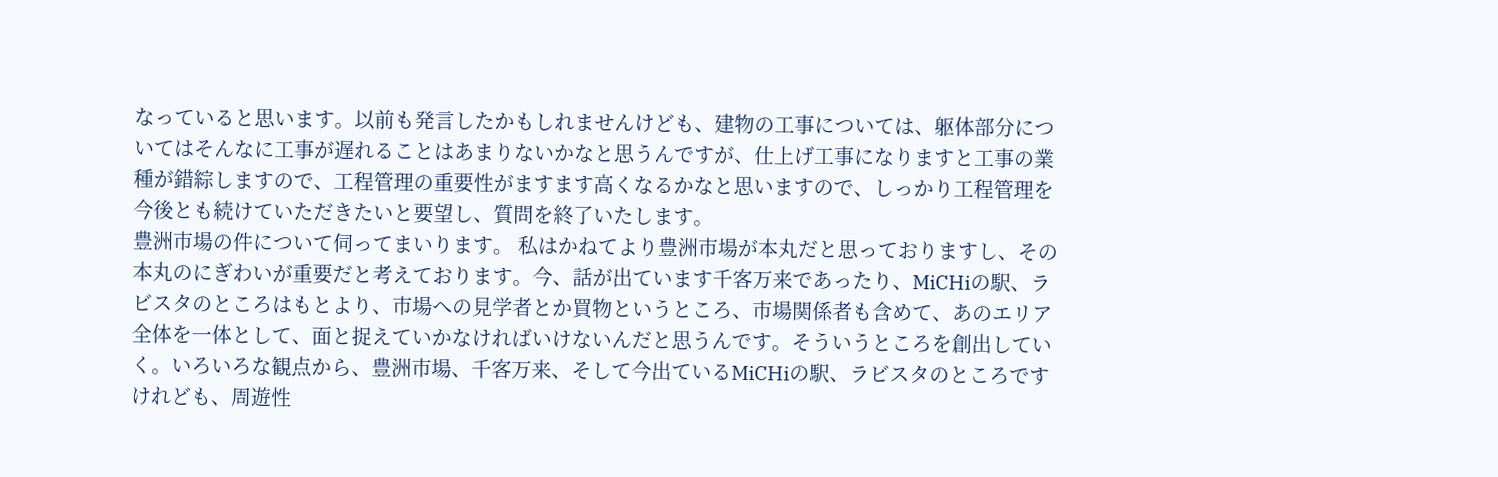なっていると思います。以前も発言したかもしれませんけども、建物の工事については、躯体部分についてはそんなに工事が遅れることはあまりないかなと思うんですが、仕上げ工事になりますと工事の業種が錯綜しますので、工程管理の重要性がますます高くなるかなと思いますので、しっかり工程管理を今後とも続けていただきたいと要望し、質問を終了いたします。
豊洲市場の件について伺ってまいります。 私はかねてより豊洲市場が本丸だと思っておりますし、その本丸のにぎわいが重要だと考えております。今、話が出ています千客万来であったり、MiCHiの駅、ラビスタのところはもとより、市場への見学者とか買物というところ、市場関係者も含めて、あのエリア全体を一体として、面と捉えていかなければいけないんだと思うんです。そういうところを創出していく。いろいろな観点から、豊洲市場、千客万来、そして今出ているMiCHiの駅、ラビスタのところですけれども、周遊性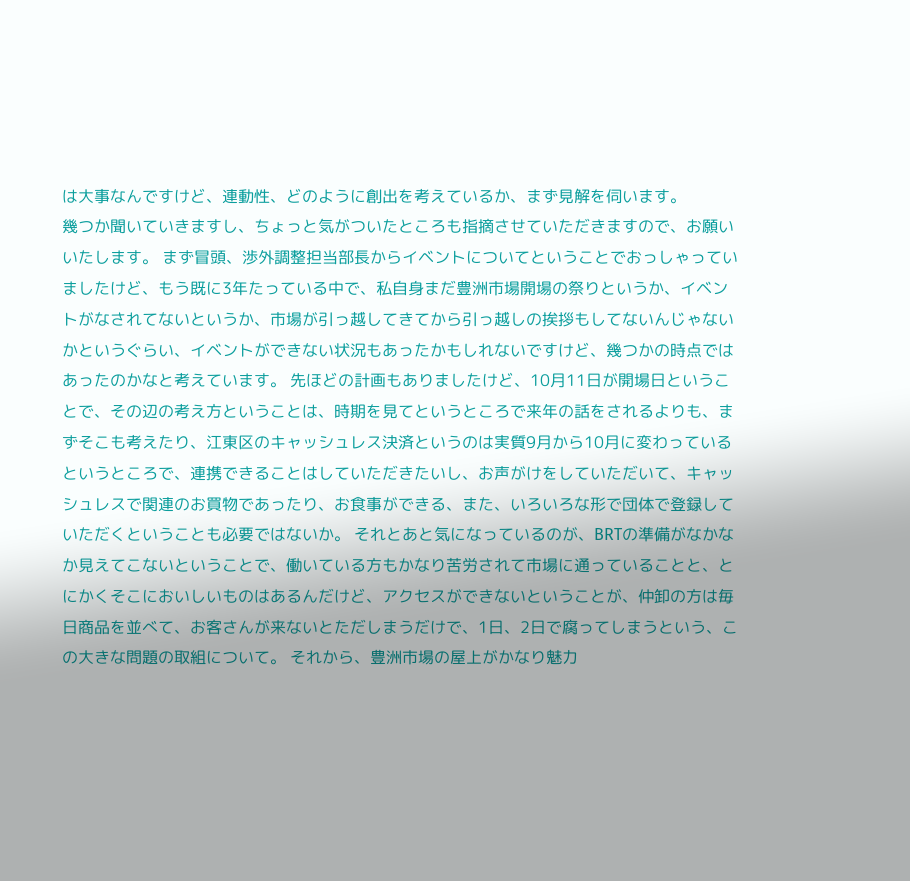は大事なんですけど、連動性、どのように創出を考えているか、まず見解を伺います。
幾つか聞いていきますし、ちょっと気がついたところも指摘させていただきますので、お願いいたします。 まず冒頭、渉外調整担当部長からイベントについてということでおっしゃっていましたけど、もう既に3年たっている中で、私自身まだ豊洲市場開場の祭りというか、イベントがなされてないというか、市場が引っ越してきてから引っ越しの挨拶もしてないんじゃないかというぐらい、イベントができない状況もあったかもしれないですけど、幾つかの時点ではあったのかなと考えています。 先ほどの計画もありましたけど、10月11日が開場日ということで、その辺の考え方ということは、時期を見てというところで来年の話をされるよりも、まずそこも考えたり、江東区のキャッシュレス決済というのは実質9月から10月に変わっているというところで、連携できることはしていただきたいし、お声がけをしていただいて、キャッシュレスで関連のお買物であったり、お食事ができる、また、いろいろな形で団体で登録していただくということも必要ではないか。 それとあと気になっているのが、BRTの準備がなかなか見えてこないということで、働いている方もかなり苦労されて市場に通っていることと、とにかくそこにおいしいものはあるんだけど、アクセスができないということが、仲卸の方は毎日商品を並べて、お客さんが来ないとただしまうだけで、1日、2日で腐ってしまうという、この大きな問題の取組について。 それから、豊洲市場の屋上がかなり魅力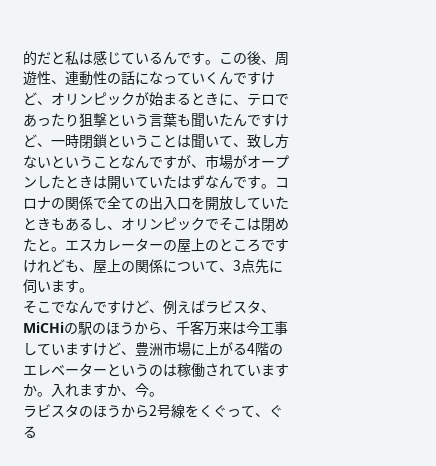的だと私は感じているんです。この後、周遊性、連動性の話になっていくんですけど、オリンピックが始まるときに、テロであったり狙撃という言葉も聞いたんですけど、一時閉鎖ということは聞いて、致し方ないということなんですが、市場がオープンしたときは開いていたはずなんです。コロナの関係で全ての出入口を開放していたときもあるし、オリンピックでそこは閉めたと。エスカレーターの屋上のところですけれども、屋上の関係について、3点先に伺います。
そこでなんですけど、例えばラビスタ、MiCHiの駅のほうから、千客万来は今工事していますけど、豊洲市場に上がる4階のエレベーターというのは稼働されていますか。入れますか、今。
ラビスタのほうから2号線をくぐって、ぐる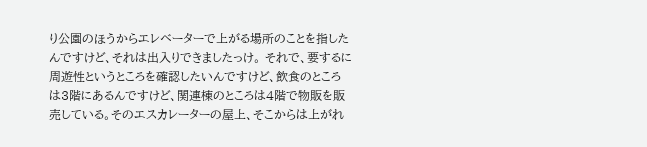り公園のほうからエレベーターで上がる場所のことを指したんですけど、それは出入りできましたっけ。 それで、要するに周遊性というところを確認したいんですけど、飲食のところは3階にあるんですけど、関連棟のところは4階で物販を販売している。そのエスカレーターの屋上、そこからは上がれ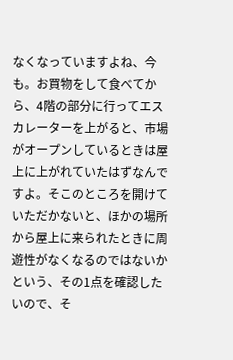なくなっていますよね、今も。お買物をして食べてから、4階の部分に行ってエスカレーターを上がると、市場がオープンしているときは屋上に上がれていたはずなんですよ。そこのところを開けていただかないと、ほかの場所から屋上に来られたときに周遊性がなくなるのではないかという、その1点を確認したいので、そ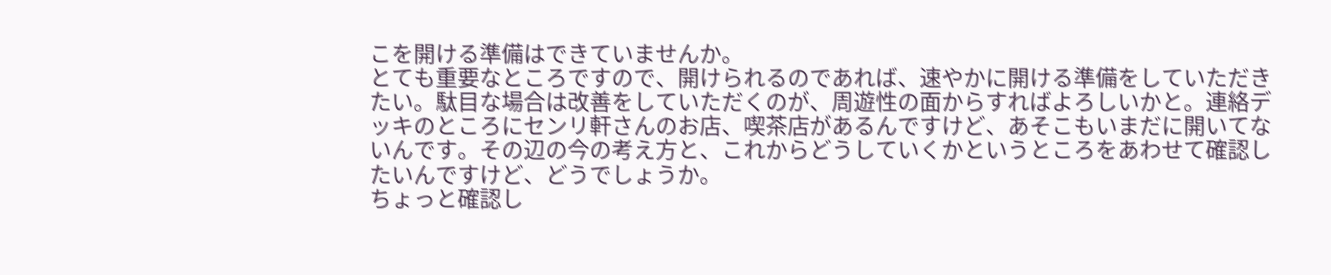こを開ける準備はできていませんか。
とても重要なところですので、開けられるのであれば、速やかに開ける準備をしていただきたい。駄目な場合は改善をしていただくのが、周遊性の面からすればよろしいかと。連絡デッキのところにセンリ軒さんのお店、喫茶店があるんですけど、あそこもいまだに開いてないんです。その辺の今の考え方と、これからどうしていくかというところをあわせて確認したいんですけど、どうでしょうか。
ちょっと確認し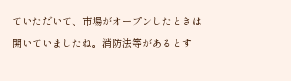ていただいて、市場がオープンしたときは開いていましたね。消防法等があるとす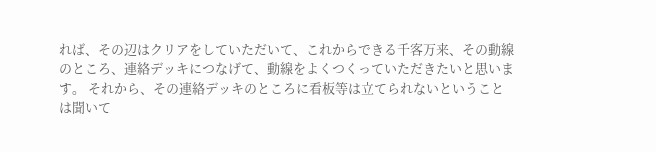れば、その辺はクリアをしていただいて、これからできる千客万来、その動線のところ、連絡デッキにつなげて、動線をよくつくっていただきたいと思います。 それから、その連絡デッキのところに看板等は立てられないということは聞いて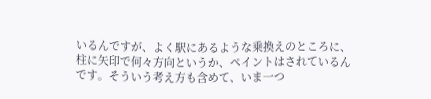いるんですが、よく駅にあるような乗換えのところに、柱に矢印で何々方向というか、ペイントはされているんです。そういう考え方も含めて、いま一つ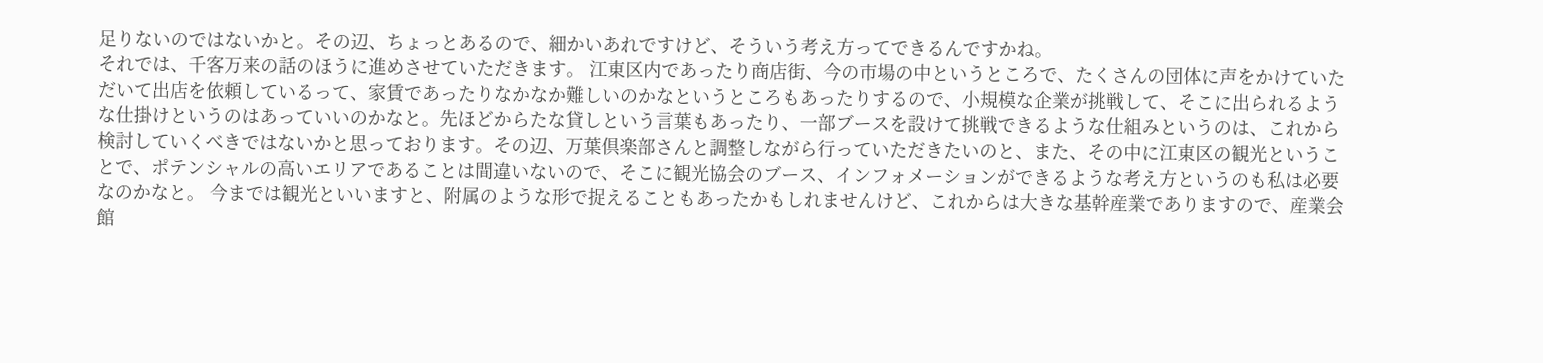足りないのではないかと。その辺、ちょっとあるので、細かいあれですけど、そういう考え方ってできるんですかね。
それでは、千客万来の話のほうに進めさせていただきます。 江東区内であったり商店街、今の市場の中というところで、たくさんの団体に声をかけていただいて出店を依頼しているって、家賃であったりなかなか難しいのかなというところもあったりするので、小規模な企業が挑戦して、そこに出られるような仕掛けというのはあっていいのかなと。先ほどからたな貸しという言葉もあったり、一部ブースを設けて挑戦できるような仕組みというのは、これから検討していくべきではないかと思っております。その辺、万葉倶楽部さんと調整しながら行っていただきたいのと、また、その中に江東区の観光ということで、ポテンシャルの高いエリアであることは間違いないので、そこに観光協会のブース、インフォメーションができるような考え方というのも私は必要なのかなと。 今までは観光といいますと、附属のような形で捉えることもあったかもしれませんけど、これからは大きな基幹産業でありますので、産業会館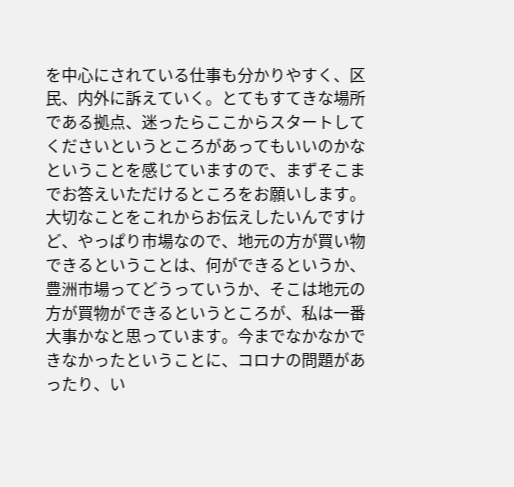を中心にされている仕事も分かりやすく、区民、内外に訴えていく。とてもすてきな場所である拠点、迷ったらここからスタートしてくださいというところがあってもいいのかなということを感じていますので、まずそこまでお答えいただけるところをお願いします。
大切なことをこれからお伝えしたいんですけど、やっぱり市場なので、地元の方が買い物できるということは、何ができるというか、豊洲市場ってどうっていうか、そこは地元の方が買物ができるというところが、私は一番大事かなと思っています。今までなかなかできなかったということに、コロナの問題があったり、い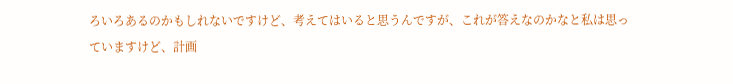ろいろあるのかもしれないですけど、考えてはいると思うんですが、これが答えなのかなと私は思っていますけど、計画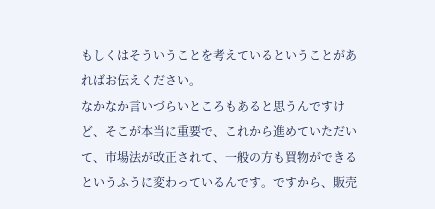もしくはそういうことを考えているということがあればお伝えください。
なかなか言いづらいところもあると思うんですけど、そこが本当に重要で、これから進めていただいて、市場法が改正されて、一般の方も買物ができるというふうに変わっているんです。ですから、販売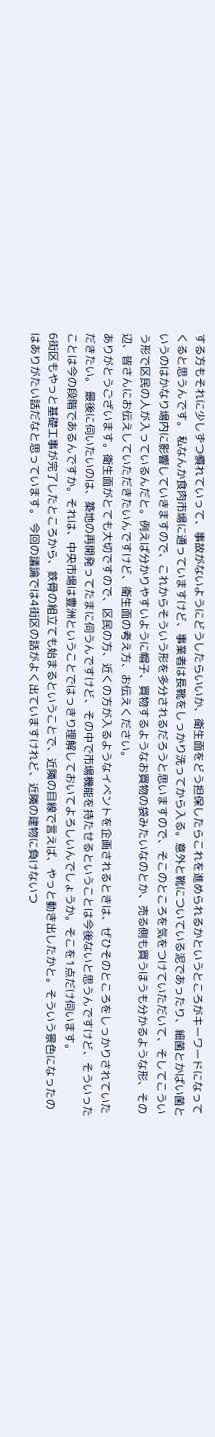する方もそれに少しずつ慣れていって、事故がないようにどうしたらいいか、衛生面をどう担保したらこれを進められるかというところがキーワードになってくると思うんです。 私なんか食肉市場に通っていますけど、事業者は長靴をしっかり洗ってから入る。意外と靴についている泥であったり、細菌とかばい菌というのはかなり場内に影響していきますので、これからそういう形を多分されるだろうと思いますので、そこのところを気をつけていただいて、そしてこういう形で区民の人が入っているんだと。例えば分かりやすいように帽子、買物するようなお買物の袋みたいなのとか、売る側も買うほうも分かるような形、その辺、皆さんにお伝えしていただきたいんですけど、衛生面の考え方、お伝えください。
ありがとうございます。衛生面がとても大切ですので、区民の方、近くの方が入るようなイベントを企画されるときは、ぜひそのところをしっかりされていただきたい。 最後に伺いたいのは、築地の再開発ってたまに伺うんですけど、その中で市場機能を持たせるということは今後ないと思うんですけど、そういったことは今の段階であるんですか。それは、中央市場は豊洲ということではっきり理解しておいてよろしいんでしょうか。そこを1点だけ伺います。
6街区もやっと基礎工事が完了したところから、鉄骨の組立ても始まるということで、近隣の目線で言えば、やっと動き出したかと。そういう景色になったのはありがたい話だなと思っています。 今回の議論では4街区の話がよく出ていますけれど、近隣の建物に負けないつ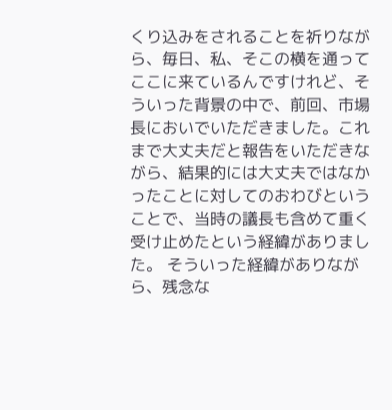くり込みをされることを祈りながら、毎日、私、そこの横を通ってここに来ているんですけれど、そういった背景の中で、前回、市場長においでいただきました。これまで大丈夫だと報告をいただきながら、結果的には大丈夫ではなかったことに対してのおわびということで、当時の議長も含めて重く受け止めたという経緯がありました。 そういった経緯がありながら、残念な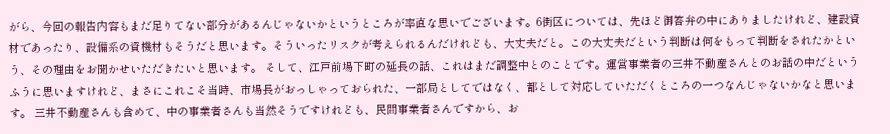がら、今回の報告内容もまだ足りてない部分があるんじゃないかというところが率直な思いでございます。6街区については、先ほど御答弁の中にありましたけれど、建設資材であったり、設備系の資機材もそうだと思います。そういったリスクが考えられるんだけれども、大丈夫だと。この大丈夫だという判断は何をもって判断をされたかという、その理由をお聞かせいただきたいと思います。 そして、江戸前場下町の延長の話、これはまだ調整中とのことです。運営事業者の三井不動産さんとのお話の中だというふうに思いますけれど、まさにこれこそ当時、市場長がおっしゃっておられた、一部局としてではなく、都として対応していただくところの一つなんじゃないかなと思います。 三井不動産さんも含めて、中の事業者さんも当然そうですけれども、民間事業者さんですから、お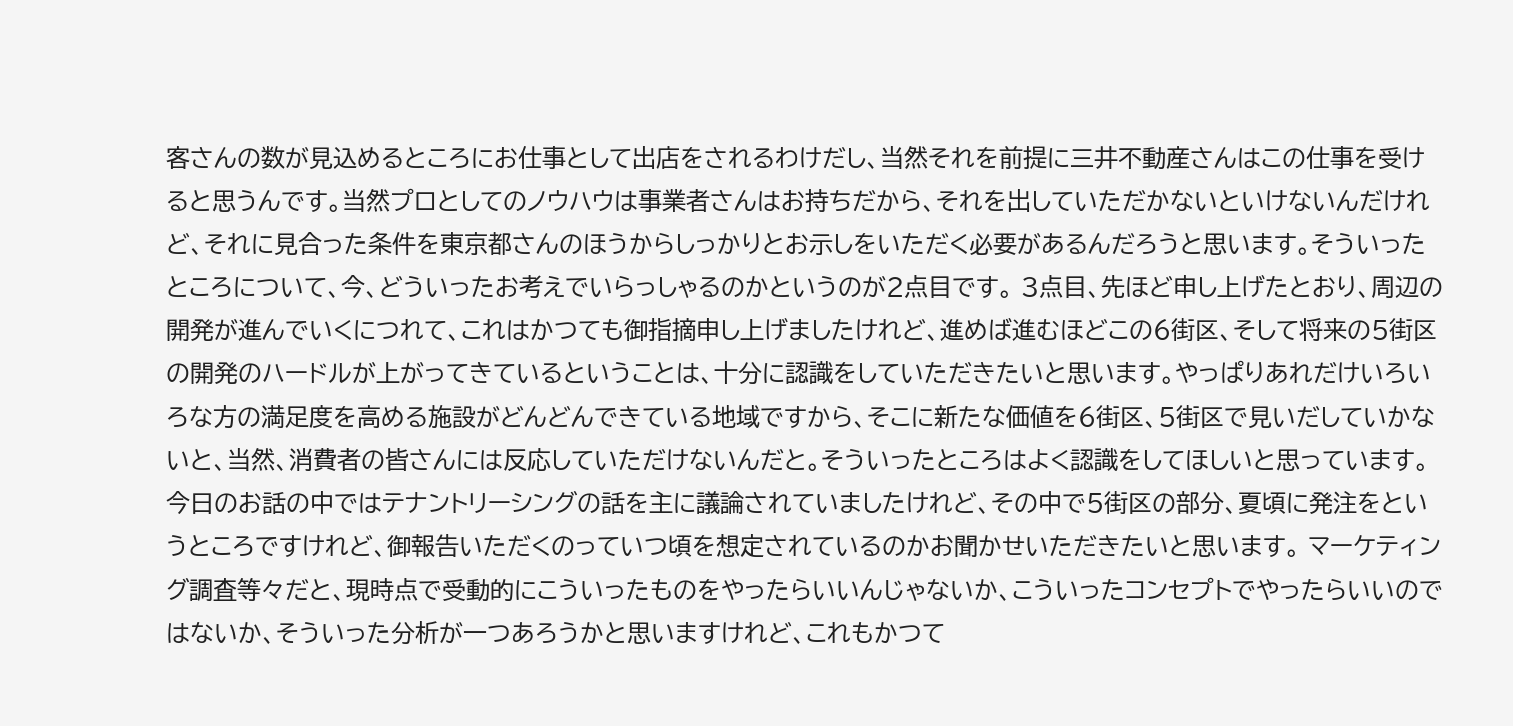客さんの数が見込めるところにお仕事として出店をされるわけだし、当然それを前提に三井不動産さんはこの仕事を受けると思うんです。当然プロとしてのノウハウは事業者さんはお持ちだから、それを出していただかないといけないんだけれど、それに見合った条件を東京都さんのほうからしっかりとお示しをいただく必要があるんだろうと思います。そういったところについて、今、どういったお考えでいらっしゃるのかというのが2点目です。 3点目、先ほど申し上げたとおり、周辺の開発が進んでいくにつれて、これはかつても御指摘申し上げましたけれど、進めば進むほどこの6街区、そして将来の5街区の開発のハードルが上がってきているということは、十分に認識をしていただきたいと思います。やっぱりあれだけいろいろな方の満足度を高める施設がどんどんできている地域ですから、そこに新たな価値を6街区、5街区で見いだしていかないと、当然、消費者の皆さんには反応していただけないんだと。そういったところはよく認識をしてほしいと思っています。 今日のお話の中ではテナントリーシングの話を主に議論されていましたけれど、その中で5街区の部分、夏頃に発注をというところですけれど、御報告いただくのっていつ頃を想定されているのかお聞かせいただきたいと思います。 マーケティング調査等々だと、現時点で受動的にこういったものをやったらいいんじゃないか、こういったコンセプトでやったらいいのではないか、そういった分析が一つあろうかと思いますけれど、これもかつて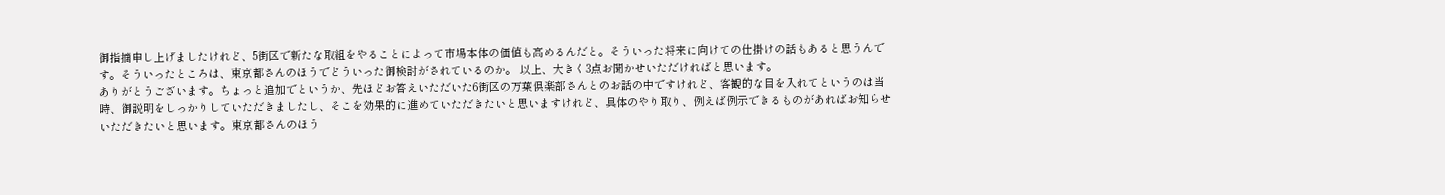御指摘申し上げましたけれど、5街区で新たな取組をやることによって市場本体の価値も高めるんだと。そういった将来に向けての仕掛けの話もあると思うんです。そういったところは、東京都さんのほうでどういった御検討がされているのか。 以上、大きく3点お聞かせいただければと思います。
ありがとうございます。ちょっと追加でというか、先ほどお答えいただいた6街区の万葉倶楽部さんとのお話の中ですけれど、客観的な目を入れてというのは当時、御説明をしっかりしていただきましたし、そこを効果的に進めていただきたいと思いますけれど、具体のやり取り、例えば例示できるものがあればお知らせいただきたいと思います。東京都さんのほう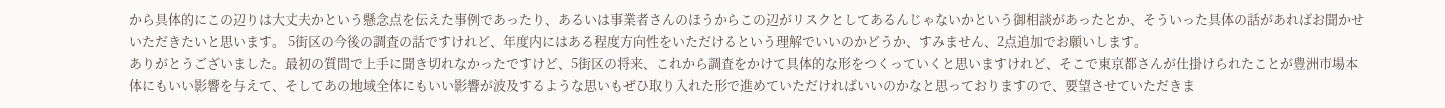から具体的にこの辺りは大丈夫かという懸念点を伝えた事例であったり、あるいは事業者さんのほうからこの辺がリスクとしてあるんじゃないかという御相談があったとか、そういった具体の話があればお聞かせいただきたいと思います。 5街区の今後の調査の話ですけれど、年度内にはある程度方向性をいただけるという理解でいいのかどうか、すみません、2点追加でお願いします。
ありがとうございました。最初の質問で上手に聞き切れなかったですけど、5街区の将来、これから調査をかけて具体的な形をつくっていくと思いますけれど、そこで東京都さんが仕掛けられたことが豊洲市場本体にもいい影響を与えて、そしてあの地域全体にもいい影響が波及するような思いもぜひ取り入れた形で進めていただければいいのかなと思っておりますので、要望させていただきま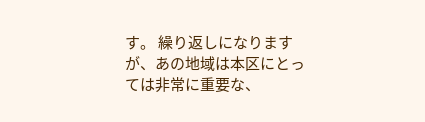す。 繰り返しになりますが、あの地域は本区にとっては非常に重要な、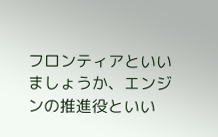フロンティアといいましょうか、エンジンの推進役といい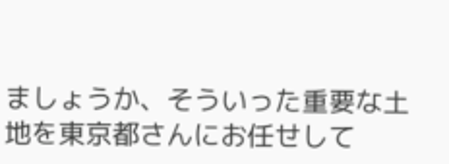ましょうか、そういった重要な土地を東京都さんにお任せして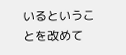いるということを改めて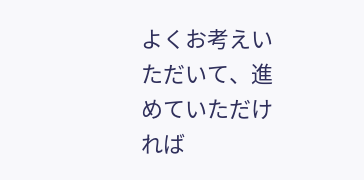よくお考えいただいて、進めていただければ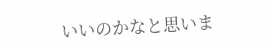いいのかなと思いま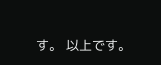す。 以上です。